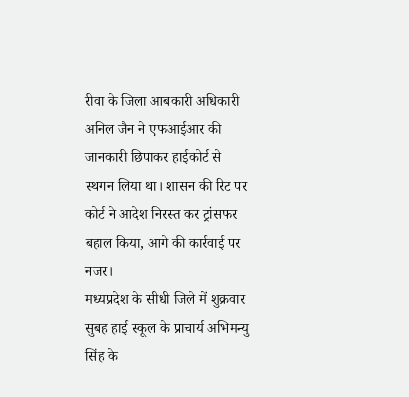रीवा के जिला आबकारी अधिकारी अनिल जैन ने एफआईआर की जानकारी छिपाकर हाईकोर्ट से स्थगन लिया था। शासन की रिट पर कोर्ट ने आदेश निरस्त कर ट्रांसफर बहाल किया, आगे की कार्रवाई पर नजर।
मध्यप्रदेश के सीधी जिले में शुक्रवार सुबह हाई स्कूल के प्राचार्य अभिमन्यु सिंह के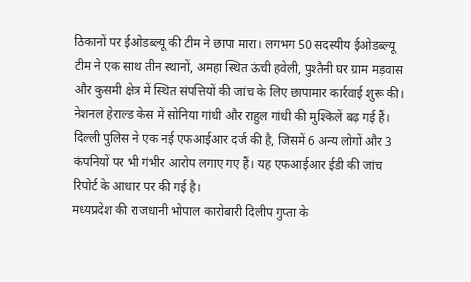ठिकानों पर ईओडब्ल्यू की टीम ने छापा मारा। लगभग 50 सदस्यीय ईओडब्ल्यू टीम ने एक साथ तीन स्थानों, अमहा स्थित ऊंची हवेली, पुश्तैनी घर ग्राम मड़वास और कुसमी क्षेत्र में स्थित संपत्तियों की जांच के लिए छापामार कार्रवाई शुरू की।
नेशनल हेराल्ड केस में सोनिया गांधी और राहुल गांधी की मुश्किलें बढ़ गई हैं। दिल्ली पुलिस ने एक नई एफआईआर दर्ज की है, जिसमें 6 अन्य लोगों और 3 कंपनियों पर भी गंभीर आरोप लगाए गए हैं। यह एफआईआर ईडी की जांच रिपोर्ट के आधार पर की गई है।
मध्यप्रदेश की राजधानी भोपाल कारोबारी दिलीप गुप्ता के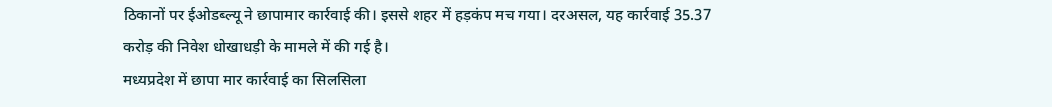ठिकानों पर ईओडब्ल्यू ने छापामार कार्रवाई की। इससे शहर में हड़कंप मच गया। दरअसल, यह कार्रवाई 35.37 करोड़ की निवेश धोखाधड़ी के मामले में की गई है।
मध्यप्रदेश में छापा मार कार्रवाई का सिलसिला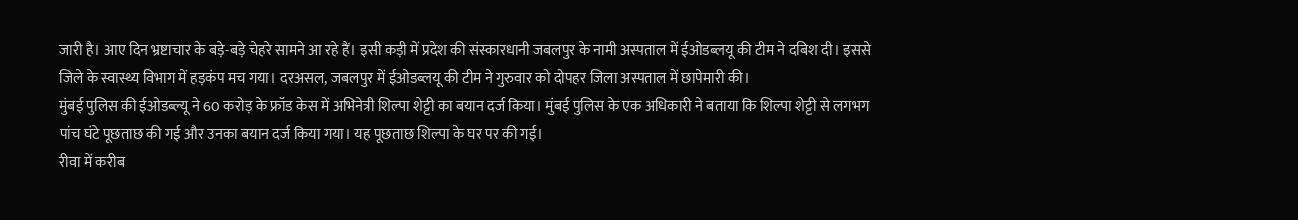जारी है। आए दिन भ्रष्टाचार के बड़े-बड़े चेहरे सामने आ रहे हैं। इसी कड़ी में प्रदेश की संस्कारधानी जबलपुर के नामी अस्पताल में ईओडब्लयू की टीम ने दबिश दी। इससे जिले के स्वास्थ्य विभाग में हड़कंप मच गया। दरअसल, जबलपुर में ईओडब्लयू की टीम ने गुरुवार को दोपहर जिला अस्पताल में छापेमारी की।
मुंबई पुलिस की ईओडब्ल्यू ने 60 करोड़ के फ्रॉड केस में अभिनेत्री शिल्पा शेट्टी का बयान दर्ज किया। मुंबई पुलिस के एक अधिकारी ने बताया कि शिल्पा शेट्टी से लगभग पांच घंटे पूछताछ की गई और उनका बयान दर्ज किया गया। यह पूछताछ शिल्पा के घर पर की गई।
रीवा में करीब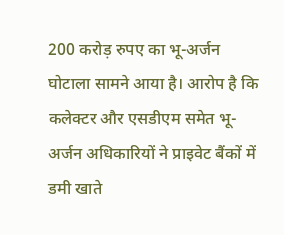200 करोड़ रुपए का भू-अर्जन घोटाला सामने आया है। आरोप है कि कलेक्टर और एसडीएम समेत भू-अर्जन अधिकारियों ने प्राइवेट बैंकों में डमी खाते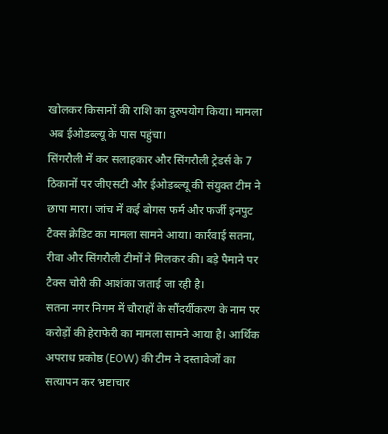खोलकर किसानों की राशि का दुरुपयोग किया। मामला अब ईओडब्ल्यू के पास पहुंचा।
सिंगरौली में कर सलाहकार और सिंगरौली ट्रेडर्स के 7 ठिकानों पर जीएसटी और ईओडब्ल्यू की संयुक्त टीम ने छापा मारा। जांच में कई बोगस फर्म और फर्जी इनपुट टैक्स क्रेडिट का मामला सामने आया। कार्रवाई सतना, रीवा और सिंगरौली टीमों ने मिलकर की। बड़े पैमाने पर टैक्स चोरी की आशंका जताई जा रही है।
सतना नगर निगम में चौराहों के सौंदर्यीकरण के नाम पर करोड़ों की हेराफेरी का मामला सामने आया है। आर्थिक अपराध प्रकोष्ठ (EOW) की टीम ने दस्तावेजों का सत्यापन कर भ्रष्टाचार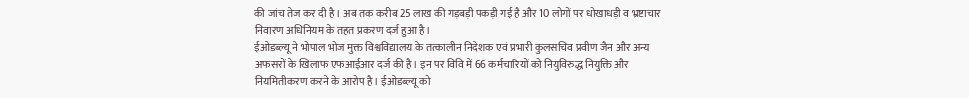की जांच तेज कर दी है। अब तक करीब 25 लाख की गड़बड़ी पकड़ी गई है और 10 लोगों पर धोखाधड़ी व भ्रष्टाचार निवारण अधिनियम के तहत प्रकरण दर्ज हुआ है।
ईओडब्ल्यू ने भोपाल भोज मुक्त विश्वविद्यालय के तत्कालीन निदेशक एवं प्रभारी कुलसचिव प्रवीण जैन और अन्य अफसरों के खिलाफ एफआईआर दर्ज की है। इन पर विवि में 66 कर्मचारियों को नियुविरुद्ध नियुक्ति और नियमितीकरण करने के आरोप है। ईओडब्ल्यू को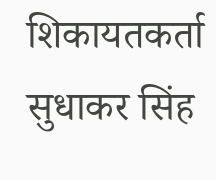शिकायतकर्ता सुधाकर सिंह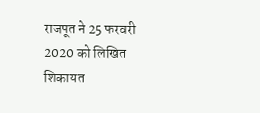राजपूत ने 25 फरवरी 2020 को लिखित शिकायत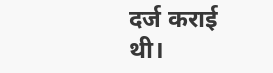दर्ज कराई थी।